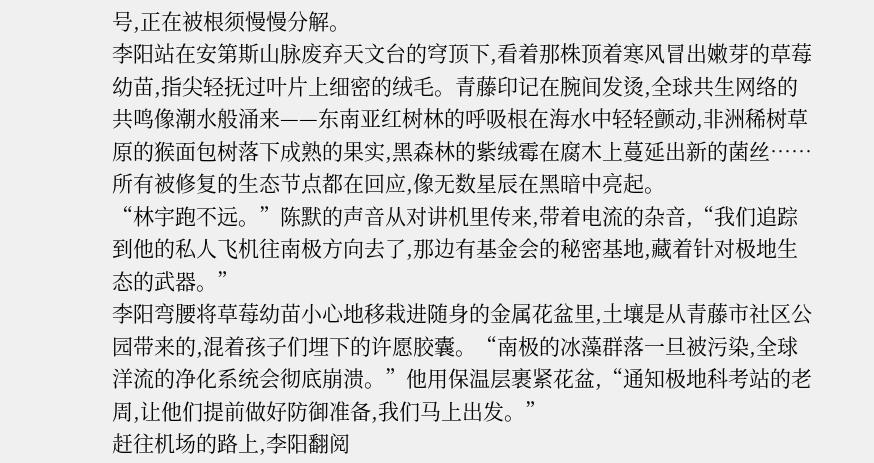号,正在被根须慢慢分解。
李阳站在安第斯山脉废弃天文台的穹顶下,看着那株顶着寒风冒出嫩芽的草莓幼苗,指尖轻抚过叶片上细密的绒毛。青藤印记在腕间发烫,全球共生网络的共鸣像潮水般涌来——东南亚红树林的呼吸根在海水中轻轻颤动,非洲稀树草原的猴面包树落下成熟的果实,黑森林的紫绒霉在腐木上蔓延出新的菌丝……所有被修复的生态节点都在回应,像无数星辰在黑暗中亮起。
“林宇跑不远。”陈默的声音从对讲机里传来,带着电流的杂音,“我们追踪到他的私人飞机往南极方向去了,那边有基金会的秘密基地,藏着针对极地生态的武器。”
李阳弯腰将草莓幼苗小心地移栽进随身的金属花盆里,土壤是从青藤市社区公园带来的,混着孩子们埋下的许愿胶囊。“南极的冰藻群落一旦被污染,全球洋流的净化系统会彻底崩溃。”他用保温层裹紧花盆,“通知极地科考站的老周,让他们提前做好防御准备,我们马上出发。”
赶往机场的路上,李阳翻阅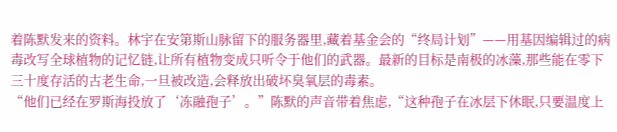着陈默发来的资料。林宇在安第斯山脉留下的服务器里,藏着基金会的“终局计划”——用基因编辑过的病毒改写全球植物的记忆链,让所有植物变成只听令于他们的武器。最新的目标是南极的冰藻,那些能在零下三十度存活的古老生命,一旦被改造,会释放出破坏臭氧层的毒素。
“他们已经在罗斯海投放了‘冻融孢子’。”陈默的声音带着焦虑,“这种孢子在冰层下休眠,只要温度上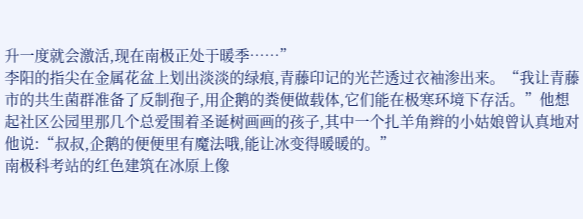升一度就会激活,现在南极正处于暖季……”
李阳的指尖在金属花盆上划出淡淡的绿痕,青藤印记的光芒透过衣袖渗出来。“我让青藤市的共生菌群准备了反制孢子,用企鹅的粪便做载体,它们能在极寒环境下存活。”他想起社区公园里那几个总爱围着圣诞树画画的孩子,其中一个扎羊角辫的小姑娘曾认真地对他说:“叔叔,企鹅的便便里有魔法哦,能让冰变得暖暖的。”
南极科考站的红色建筑在冰原上像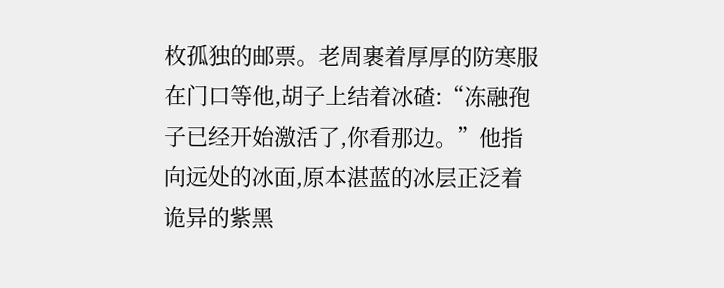枚孤独的邮票。老周裹着厚厚的防寒服在门口等他,胡子上结着冰碴:“冻融孢子已经开始激活了,你看那边。”他指向远处的冰面,原本湛蓝的冰层正泛着诡异的紫黑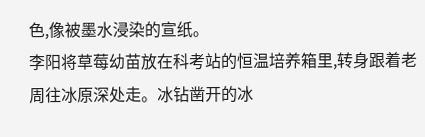色,像被墨水浸染的宣纸。
李阳将草莓幼苗放在科考站的恒温培养箱里,转身跟着老周往冰原深处走。冰钻凿开的冰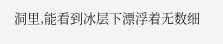洞里,能看到冰层下漂浮着无数细